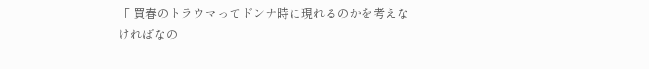「 買春のトラウマってドンナ時に現れるのかを考えなければなの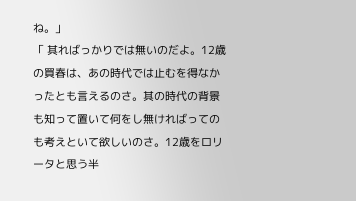ね。」
「 其ればっかりでは無いのだよ。12歳の買春は、あの時代では止むを得なかったとも言えるのさ。其の時代の背景も知って置いて何をし無ければってのも考えといて欲しいのさ。12歳をロリータと思う半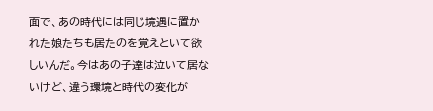面で、あの時代には同じ境遇に置かれた娘たちも居たのを覚えといて欲しいんだ。今はあの子達は泣いて居ないけど、違う環境と時代の変化が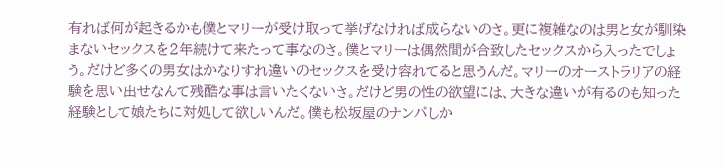有れば何が起きるかも僕とマリーが受け取って挙げなければ成らないのさ。更に複雑なのは男と女が馴染まないセックスを2年続けて来たって事なのさ。僕とマリーは偶然間が合致したセックスから入ったでしょう。だけど多くの男女はかなりすれ違いのセックスを受け容れてると思うんだ。マリーのオーストラリアの経験を思い出せなんて残酷な事は言いたくないさ。だけど男の性の欲望には、大きな違いが有るのも知った経験として娘たちに対処して欲しいんだ。僕も松坂屋のナンパしか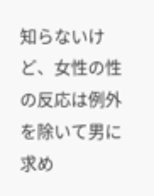知らないけど、女性の性の反応は例外を除いて男に求め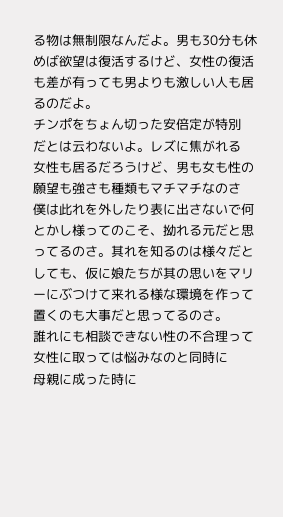る物は無制限なんだよ。男も30分も休めば欲望は復活するけど、女性の復活も差が有っても男よりも激しい人も居るのだよ。
チンポをちょん切った安倍定が特別
だとは云わないよ。レズに焦がれる
女性も居るだろうけど、男も女も性の
願望も強さも種類もマチマチなのさ
僕は此れを外したり表に出さないで何とかし様ってのこそ、拗れる元だと思ってるのさ。其れを知るのは様々だとしても、仮に娘たちが其の思いをマリーにぶつけて来れる様な環境を作って置くのも大事だと思ってるのさ。
誰れにも相談できない性の不合理って
女性に取っては悩みなのと同時に
母親に成った時に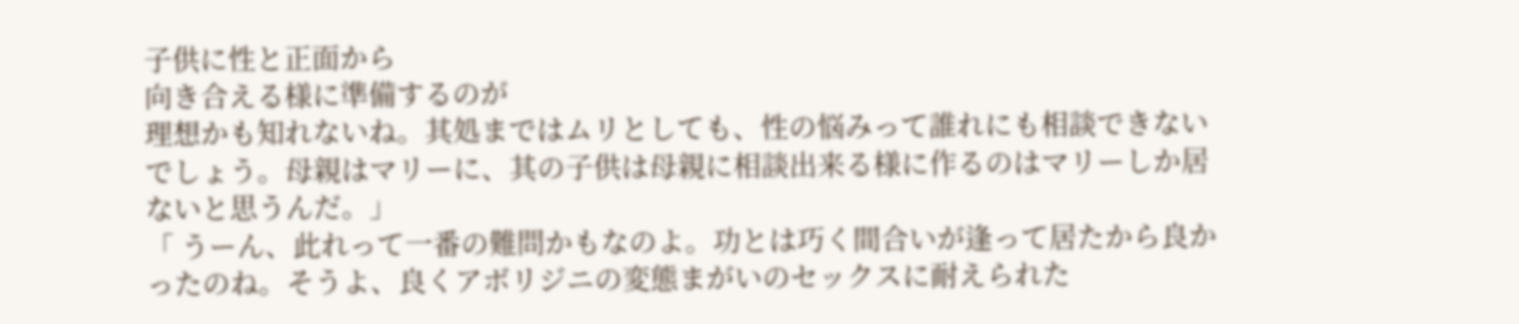子供に性と正面から
向き合える様に準備するのが
理想かも知れないね。其処まではムリとしても、性の悩みって誰れにも相談できないでしょう。母親はマリーに、其の子供は母親に相談出来る様に作るのはマリーしか居ないと思うんだ。」
「 うーん、此れって一番の難問かもなのよ。功とは巧く間合いが逢って居たから良かったのね。そうよ、良くアボリジニの変態まがいのセックスに耐えられた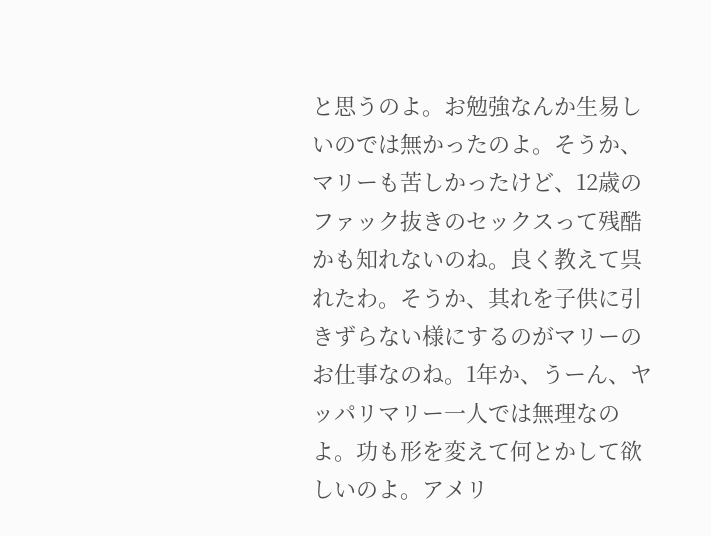と思うのよ。お勉強なんか生易しいのでは無かったのよ。そうか、マリーも苦しかったけど、12歳のファック抜きのセックスって残酷かも知れないのね。良く教えて呉れたわ。そうか、其れを子供に引きずらない様にするのがマリーのお仕事なのね。1年か、うーん、ヤッパリマリー一人では無理なのよ。功も形を変えて何とかして欲しいのよ。アメリ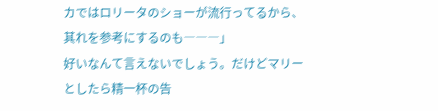カではロリータのショーが流行ってるから、其れを参考にするのも―――」
好いなんて言えないでしょう。だけどマリーとしたら精一杯の告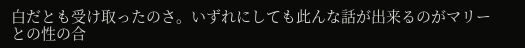白だとも受け取ったのさ。いずれにしても此んな話が出来るのがマリーとの性の合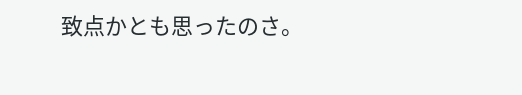致点かとも思ったのさ。